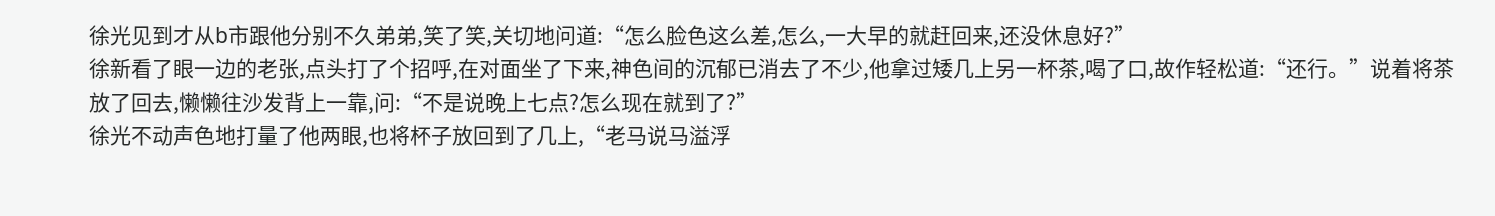徐光见到才从b市跟他分别不久弟弟,笑了笑,关切地问道:“怎么脸色这么差,怎么,一大早的就赶回来,还没休息好?”
徐新看了眼一边的老张,点头打了个招呼,在对面坐了下来,神色间的沉郁已消去了不少,他拿过矮几上另一杯茶,喝了口,故作轻松道:“还行。”说着将茶放了回去,懒懒往沙发背上一靠,问:“不是说晚上七点?怎么现在就到了?”
徐光不动声色地打量了他两眼,也将杯子放回到了几上,“老马说马溢浮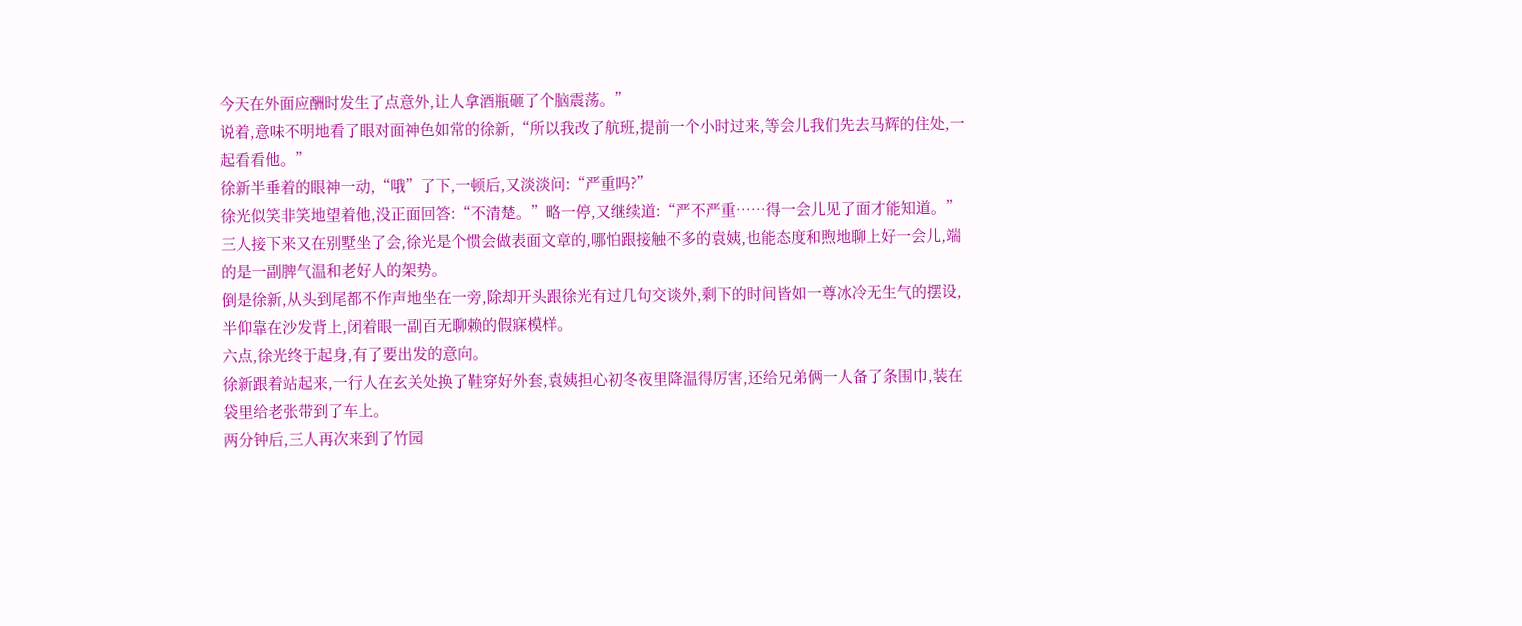今天在外面应酬时发生了点意外,让人拿酒瓶砸了个脑震荡。”
说着,意味不明地看了眼对面神色如常的徐新,“所以我改了航班,提前一个小时过来,等会儿我们先去马辉的住处,一起看看他。”
徐新半垂着的眼神一动,“哦”了下,一顿后,又淡淡问:“严重吗?”
徐光似笑非笑地望着他,没正面回答:“不清楚。”略一停,又继续道:“严不严重……得一会儿见了面才能知道。”
三人接下来又在别墅坐了会,徐光是个惯会做表面文章的,哪怕跟接触不多的袁姨,也能态度和煦地聊上好一会儿,端的是一副脾气温和老好人的架势。
倒是徐新,从头到尾都不作声地坐在一旁,除却开头跟徐光有过几句交谈外,剩下的时间皆如一尊冰冷无生气的摆设,半仰靠在沙发背上,闭着眼一副百无聊赖的假寐模样。
六点,徐光终于起身,有了要出发的意向。
徐新跟着站起来,一行人在玄关处换了鞋穿好外套,袁姨担心初冬夜里降温得厉害,还给兄弟俩一人备了条围巾,装在袋里给老张带到了车上。
两分钟后,三人再次来到了竹园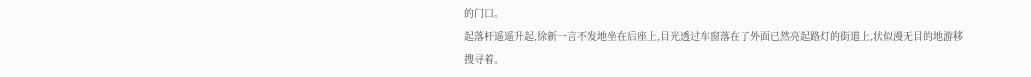的门口。
起落杆遥遥升起,徐新一言不发地坐在后座上,目光透过车窗落在了外面已然亮起路灯的街道上,状似漫无目的地游移搜寻着。